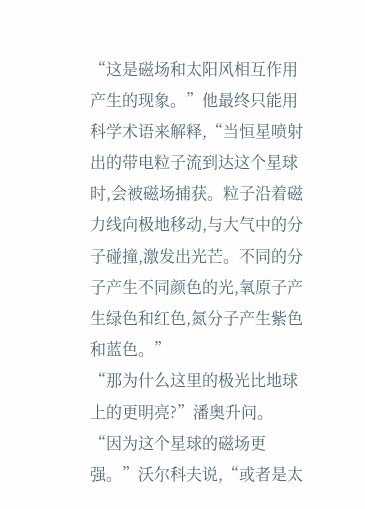“这是磁场和太阳风相互作用产生的现象。”他最终只能用科学术语来解释,“当恒星喷射出的带电粒子流到达这个星球时,会被磁场捕获。粒子沿着磁力线向极地移动,与大气中的分子碰撞,激发出光芒。不同的分子产生不同颜色的光,氧原子产生绿色和红色,氮分子产生紫色和蓝色。”
“那为什么这里的极光比地球上的更明亮?”潘奥升问。
“因为这个星球的磁场更强。”沃尔科夫说,“或者是太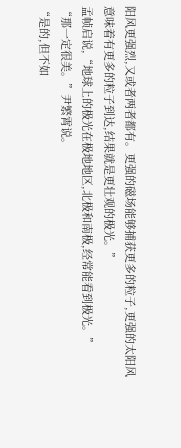阳风更强烈,又或者两者都有。更强的磁场能够捕获更多的粒子,更强的太阳风意味着有更多的粒子到达,结果就是更壮观的极光。”
孟帧启说,“地球上的极光在极地地区,北极和南极,经常能看到极光。”
“那一定很美。”尹繁霄说。
“是的,但不如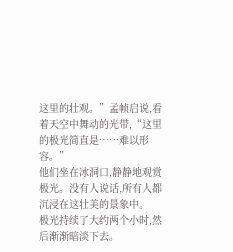这里的壮观。”孟帧启说,看着天空中舞动的光带,“这里的极光简直是……难以形容。”
他们坐在冰洞口,静静地观赏极光。没有人说话,所有人都沉浸在这壮美的景象中。
极光持续了大约两个小时,然后渐渐暗淡下去。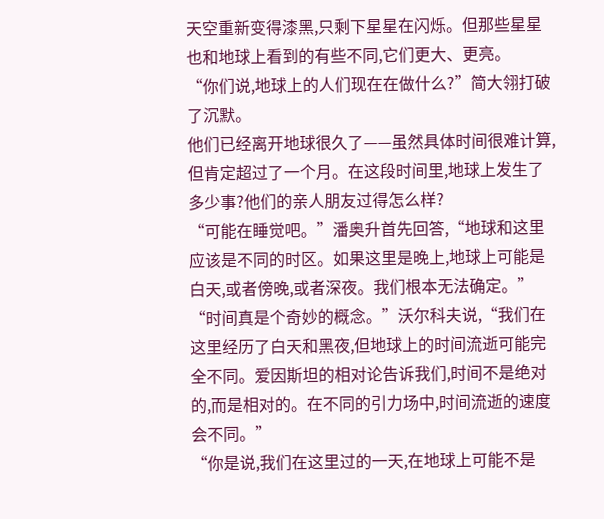天空重新变得漆黑,只剩下星星在闪烁。但那些星星也和地球上看到的有些不同,它们更大、更亮。
“你们说,地球上的人们现在在做什么?”简大翎打破了沉默。
他们已经离开地球很久了——虽然具体时间很难计算,但肯定超过了一个月。在这段时间里,地球上发生了多少事?他们的亲人朋友过得怎么样?
“可能在睡觉吧。”潘奥升首先回答,“地球和这里应该是不同的时区。如果这里是晚上,地球上可能是白天,或者傍晚,或者深夜。我们根本无法确定。”
“时间真是个奇妙的概念。”沃尔科夫说,“我们在这里经历了白天和黑夜,但地球上的时间流逝可能完全不同。爱因斯坦的相对论告诉我们,时间不是绝对的,而是相对的。在不同的引力场中,时间流逝的速度会不同。”
“你是说,我们在这里过的一天,在地球上可能不是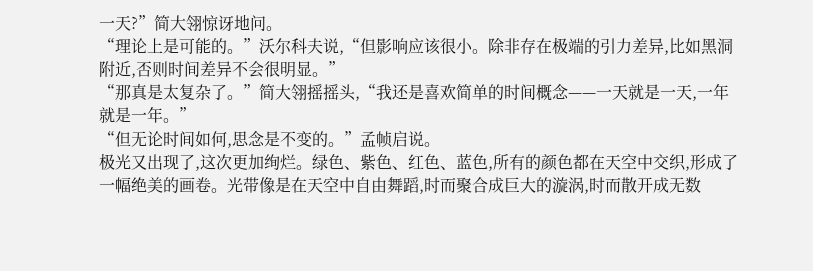一天?”简大翎惊讶地问。
“理论上是可能的。”沃尔科夫说,“但影响应该很小。除非存在极端的引力差异,比如黑洞附近,否则时间差异不会很明显。”
“那真是太复杂了。”简大翎摇摇头,“我还是喜欢简单的时间概念——一天就是一天,一年就是一年。”
“但无论时间如何,思念是不变的。”孟帧启说。
极光又出现了,这次更加绚烂。绿色、紫色、红色、蓝色,所有的颜色都在天空中交织,形成了一幅绝美的画卷。光带像是在天空中自由舞蹈,时而聚合成巨大的漩涡,时而散开成无数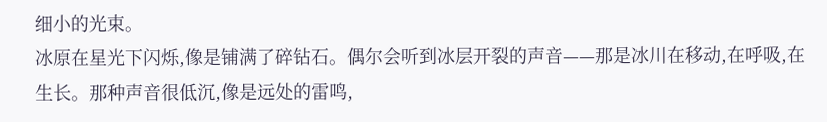细小的光束。
冰原在星光下闪烁,像是铺满了碎钻石。偶尔会听到冰层开裂的声音——那是冰川在移动,在呼吸,在生长。那种声音很低沉,像是远处的雷鸣,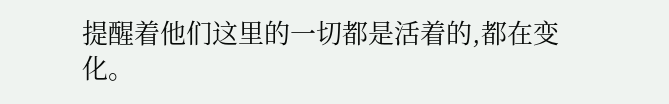提醒着他们这里的一切都是活着的,都在变化。